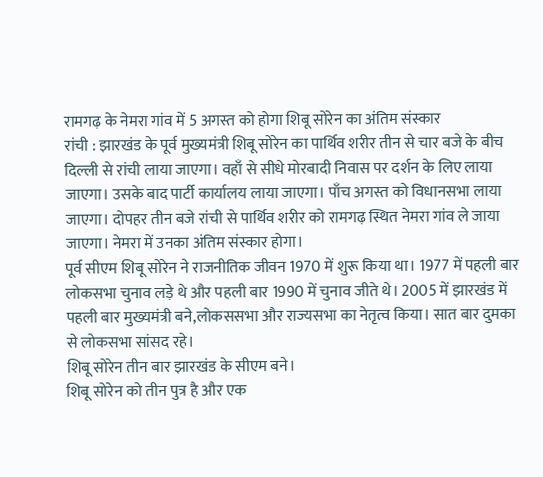रामगढ़ के नेमरा गांव में 5 अगस्त को होगा शिबू सोरेन का अंतिम संस्कार
रांची : झारखंड के पूर्व मुख्यमंत्री शिबू सोरेन का पार्थिव शरीर तीन से चार बजे के बीच दिल्ली से रांची लाया जाएगा। वहाँ से सीधे मोरबादी निवास पर दर्शन के लिए लाया जाएगा। उसके बाद पार्टी कार्यालय लाया जाएगा। पाँच अगस्त को विधानसभा लाया जाएगा। दोपहर तीन बजे रांची से पार्थिव शरीर को रामगढ़ स्थित नेमरा गांव ले जाया जाएगा। नेमरा में उनका अंतिम संस्कार होगा।
पूर्व सीएम शिबू सोरेन ने राजनीतिक जीवन 1970 में शुरू किया था। 1977 में पहली बार लोकसभा चुनाव लड़े थे और पहली बार 1990 में चुनाव जीते थे। 2005 में झारखंड में पहली बार मुख्यमंत्री बने,लोकससभा और राज्यसभा का नेतृत्व किया। सात बार दुमका से लोकसभा सांसद रहे।
शिबू सोरेन तीन बार झारखंड के सीएम बने।
शिबू सोरेन को तीन पुत्र है और एक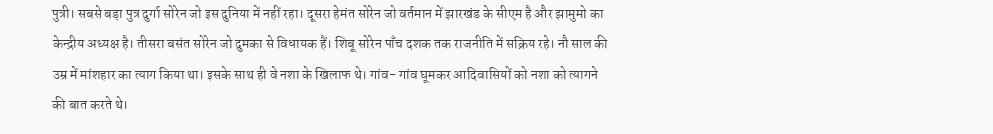पुत्री। सबसे बड़ा पुत्र दुर्गा सोरेन जो इस दुनिया में नहीं रहा। दूसरा हेमंत सोरेन जो वर्तमान में झारखंड के सीएम है और झामुमो का केन्द्रीय अध्यक्ष है। तीसरा बसंत सोरेन जो दुमका से विधायक हैं। शिबू सोरेन पाँच दशक तक राजनीति में सक्रिय रहे। नौ साल की उम्र में मांशहार का त्याग किया था। इसके साथ ही वे नशा के खिलाफ थे। गांव- गांव घूमकर आदिवासियों को नशा को त्यागने की बात करते थे।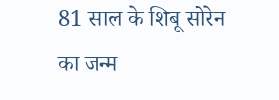81 साल के शिबू सोरेन का जन्म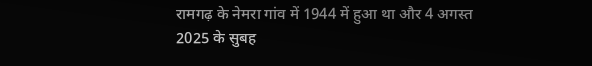रामगढ़ के नेमरा गांव में 1944 में हुआ था और 4 अगस्त 2025 के सुबह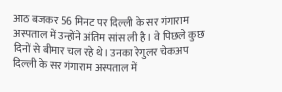आठ बजकर 56 मिनट पर दिल्ली के सर गंगाराम अस्पताल में उन्होंने अंतिम सांस ली है। वे पिछले कुछ दिनों से बीमार चल रहे थे। उनका रेगुलर चेकअप दिल्ली के सर गंगाराम अस्पताल में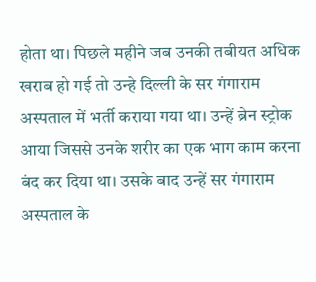होता था। पिछले महीने जब उनकी तबीयत अधिक खराब हो गई तो उन्हे दिल्ली के सर गंगाराम अस्पताल में भर्ती कराया गया था। उन्हें ब्रेन स्ट्रोक आया जिससे उनके शरीर का एक भाग काम करना बंद कर दिया था। उसके बाद उन्हें सर गंगाराम अस्पताल के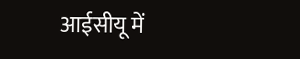आईसीयू में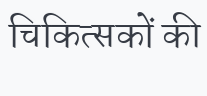चिकित्सकों की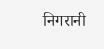निगरानी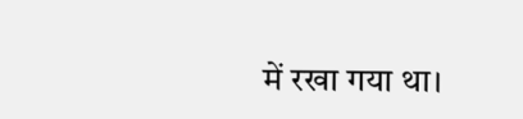में रखा गया था।